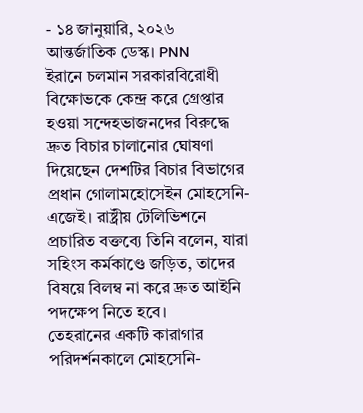- ১৪ জানুয়ারি, ২০২৬
আন্তর্জাতিক ডেস্ক। PNN
ইরানে চলমান সরকারবিরোধী বিক্ষোভকে কেন্দ্র করে গ্রেপ্তার হওয়া সন্দেহভাজনদের বিরুদ্ধে দ্রুত বিচার চালানোর ঘোষণা দিয়েছেন দেশটির বিচার বিভাগের প্রধান গোলামহোসেইন মোহসেনি-এজেই। রাষ্ট্রীয় টেলিভিশনে প্রচারিত বক্তব্যে তিনি বলেন, যারা সহিংস কর্মকাণ্ডে জড়িত, তাদের বিষয়ে বিলম্ব না করে দ্রুত আইনি পদক্ষেপ নিতে হবে।
তেহরানের একটি কারাগার পরিদর্শনকালে মোহসেনি-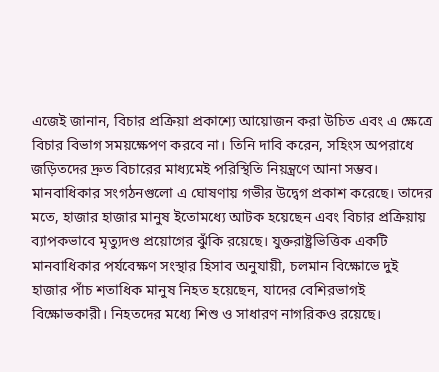এজেই জানান, বিচার প্রক্রিয়া প্রকাশ্যে আয়োজন করা উচিত এবং এ ক্ষেত্রে বিচার বিভাগ সময়ক্ষেপণ করবে না। তিনি দাবি করেন, সহিংস অপরাধে জড়িতদের দ্রুত বিচারের মাধ্যমেই পরিস্থিতি নিয়ন্ত্রণে আনা সম্ভব।
মানবাধিকার সংগঠনগুলো এ ঘোষণায় গভীর উদ্বেগ প্রকাশ করেছে। তাদের মতে, হাজার হাজার মানুষ ইতোমধ্যে আটক হয়েছেন এবং বিচার প্রক্রিয়ায় ব্যাপকভাবে মৃত্যুদণ্ড প্রয়োগের ঝুঁকি রয়েছে। যুক্তরাষ্ট্রভিত্তিক একটি মানবাধিকার পর্যবেক্ষণ সংস্থার হিসাব অনুযায়ী, চলমান বিক্ষোভে দুই হাজার পাঁচ শতাধিক মানুষ নিহত হয়েছেন, যাদের বেশিরভাগই বিক্ষোভকারী। নিহতদের মধ্যে শিশু ও সাধারণ নাগরিকও রয়েছে।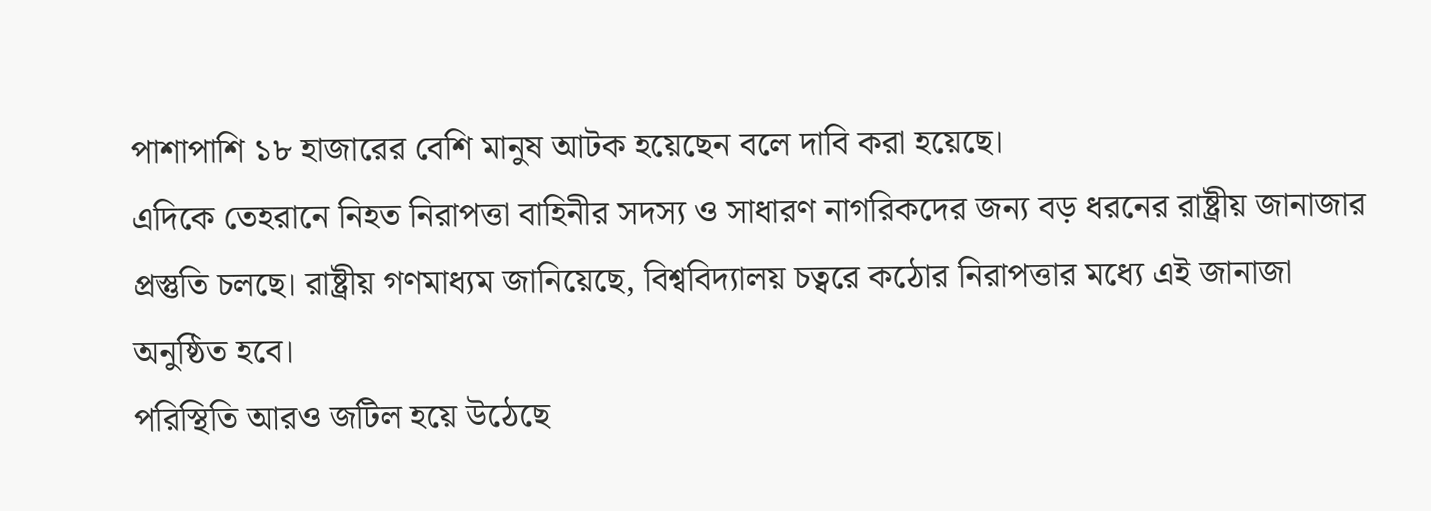পাশাপাশি ১৮ হাজারের বেশি মানুষ আটক হয়েছেন বলে দাবি করা হয়েছে।
এদিকে তেহরানে নিহত নিরাপত্তা বাহিনীর সদস্য ও সাধারণ নাগরিকদের জন্য বড় ধরনের রাষ্ট্রীয় জানাজার প্রস্তুতি চলছে। রাষ্ট্রীয় গণমাধ্যম জানিয়েছে, বিশ্ববিদ্যালয় চত্বরে কঠোর নিরাপত্তার মধ্যে এই জানাজা অনুষ্ঠিত হবে।
পরিস্থিতি আরও জটিল হয়ে উঠেছে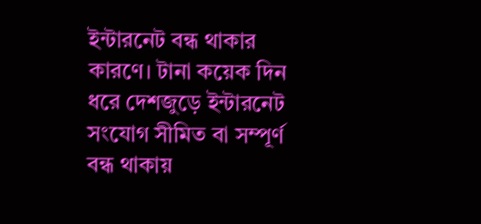ইন্টারনেট বন্ধ থাকার কারণে। টানা কয়েক দিন ধরে দেশজুড়ে ইন্টারনেট সংযোগ সীমিত বা সম্পূর্ণ বন্ধ থাকায়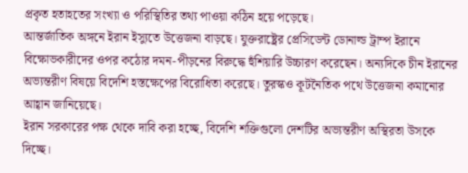প্রকৃত হতাহতের সংখ্যা ও পরিস্থিতির তথ্য পাওয়া কঠিন হয়ে পড়েছে।
আন্তর্জাতিক অঙ্গনে ইরান ইস্যুতে উত্তেজনা বাড়ছে। যুক্তরাষ্ট্রের প্রেসিডেন্ট ডোনাল্ড ট্রাম্প ইরানে বিক্ষোভকারীদের ওপর কঠোর দমন-পীড়নের বিরুদ্ধে হুঁশিয়ারি উচ্চারণ করেছেন। অন্যদিকে চীন ইরানের অভ্যন্তরীণ বিষয়ে বিদেশি হস্তক্ষেপের বিরোধিতা করেছে। তুরস্কও কূটনৈতিক পথে উত্তেজনা কমানোর আহ্বান জানিয়েছে।
ইরান সরকারের পক্ষ থেকে দাবি করা হচ্ছে, বিদেশি শক্তিগুলো দেশটির অভ্যন্তরীণ অস্থিরতা উসকে দিচ্ছে।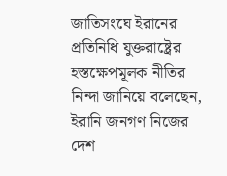জাতিসংঘে ইরানের প্রতিনিধি যুক্তরাষ্ট্রের হস্তক্ষেপমূলক নীতির নিন্দা জানিয়ে বলেছেন, ইরানি জনগণ নিজের দেশ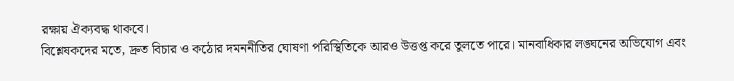রক্ষায় ঐক্যবদ্ধ থাকবে।
বিশ্লেষকদের মতে, দ্রুত বিচার ও কঠোর দমননীতির ঘোষণা পরিস্থিতিকে আরও উত্তপ্ত করে তুলতে পারে। মানবাধিকার লঙ্ঘনের অভিযোগ এবং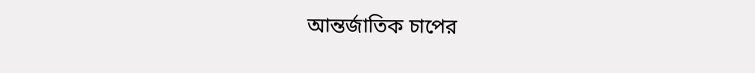আন্তর্জাতিক চাপের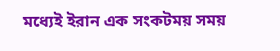মধ্যেই ইরান এক সংকটময় সময়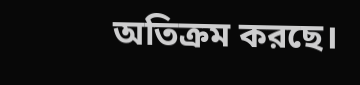অতিক্রম করছে।